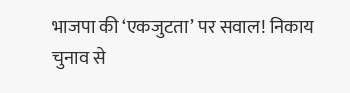भाजपा की ‘एकजुटता’ पर सवाल! निकाय चुनाव से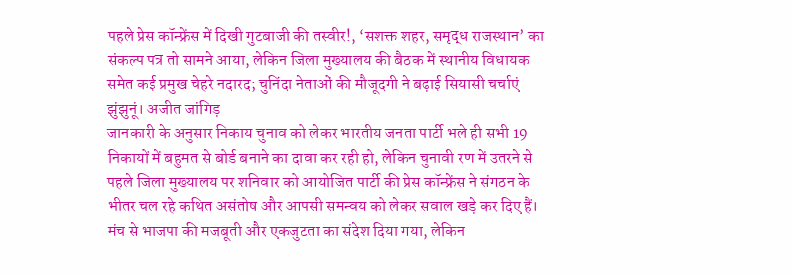पहले प्रेस कॉन्फ्रेंस में दिखी गुटबाजी की तस्वीर!, ‘सशक्त शहर, समृद्ध राजस्थान’ का संकल्प पत्र तो सामने आया, लेकिन जिला मुख्यालय की बैठक में स्थानीय विधायक समेत कई प्रमुख चेहरे नदारद; चुनिंदा नेताओं की मौजूदगी ने बढ़ाई सियासी चर्चाएं
झुंझुनूं। अजीत जांगिड़
जानकारी के अनुसार निकाय चुनाव को लेकर भारतीय जनता पार्टी भले ही सभी 19 निकायों में बहुमत से बोर्ड बनाने का दावा कर रही हो, लेकिन चुनावी रण में उतरने से पहले जिला मुख्यालय पर शनिवार को आयोजित पार्टी की प्रेस कॉन्फ्रेंस ने संगठन के भीतर चल रहे कथित असंतोष और आपसी समन्वय को लेकर सवाल खड़े कर दिए हैं। मंच से भाजपा की मजबूती और एकजुटता का संदेश दिया गया, लेकिन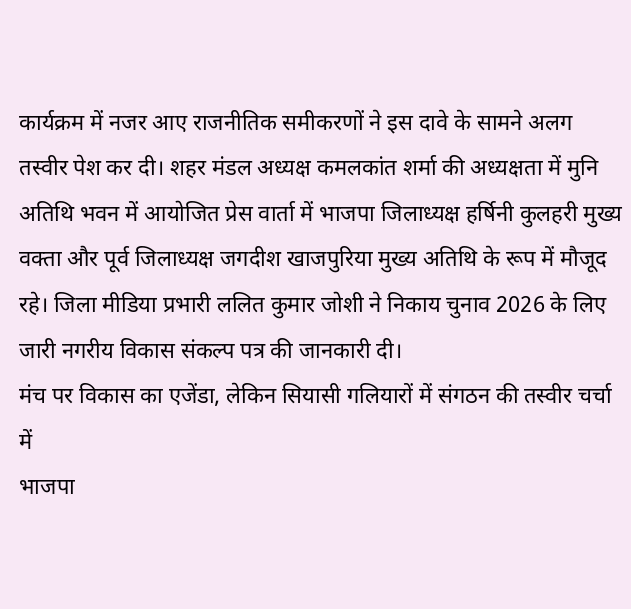कार्यक्रम में नजर आए राजनीतिक समीकरणों ने इस दावे के सामने अलग तस्वीर पेश कर दी। शहर मंडल अध्यक्ष कमलकांत शर्मा की अध्यक्षता में मुनि अतिथि भवन में आयोजित प्रेस वार्ता में भाजपा जिलाध्यक्ष हर्षिनी कुलहरी मुख्य वक्ता और पूर्व जिलाध्यक्ष जगदीश खाजपुरिया मुख्य अतिथि के रूप में मौजूद रहे। जिला मीडिया प्रभारी ललित कुमार जोशी ने निकाय चुनाव 2026 के लिए जारी नगरीय विकास संकल्प पत्र की जानकारी दी।
मंच पर विकास का एजेंडा, लेकिन सियासी गलियारों में संगठन की तस्वीर चर्चा में
भाजपा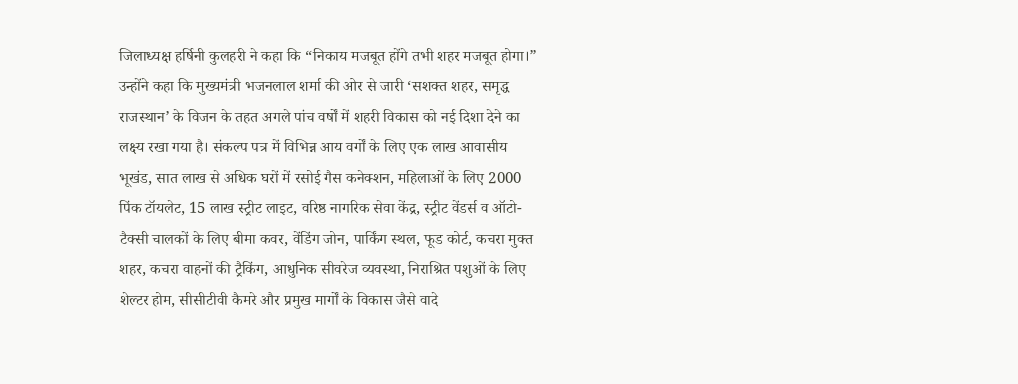जिलाध्यक्ष हर्षिनी कुलहरी ने कहा कि “निकाय मजबूत होंगे तभी शहर मजबूत होगा।” उन्होंने कहा कि मुख्यमंत्री भजनलाल शर्मा की ओर से जारी ‘सशक्त शहर, समृद्ध राजस्थान’ के विजन के तहत अगले पांच वर्षों में शहरी विकास को नई दिशा देने का लक्ष्य रखा गया है। संकल्प पत्र में विभिन्न आय वर्गों के लिए एक लाख आवासीय भूखंड, सात लाख से अधिक घरों में रसोई गैस कनेक्शन, महिलाओं के लिए 2000 पिंक टॉयलेट, 15 लाख स्ट्रीट लाइट, वरिष्ठ नागरिक सेवा केंद्र, स्ट्रीट वेंडर्स व ऑटो-टैक्सी चालकों के लिए बीमा कवर, वेंडिंग जोन, पार्किंग स्थल, फूड कोर्ट, कचरा मुक्त शहर, कचरा वाहनों की ट्रैकिंग, आधुनिक सीवरेज व्यवस्था, निराश्रित पशुओं के लिए शेल्टर होम, सीसीटीवी कैमरे और प्रमुख मार्गों के विकास जैसे वादे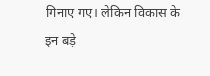गिनाए गए। लेकिन विकास के इन बड़े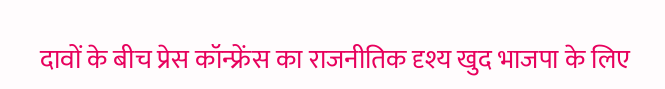दावों के बीच प्रेस कॉन्फ्रेंस का राजनीतिक दृश्य खुद भाजपा के लिए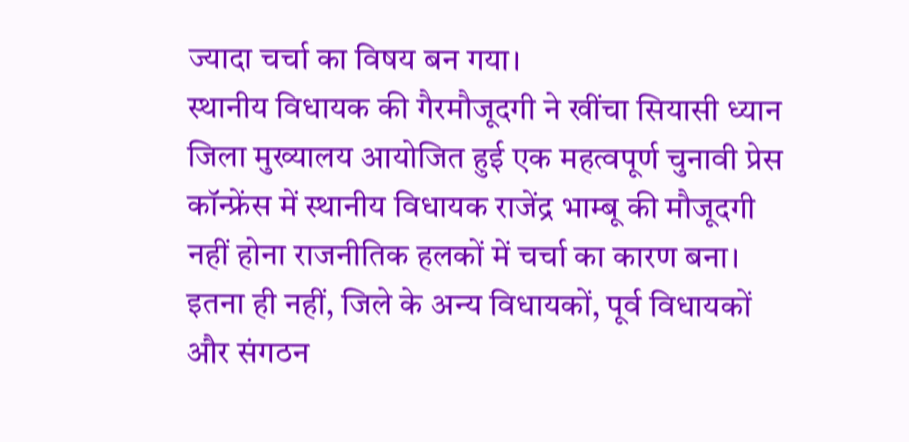ज्यादा चर्चा का विषय बन गया।
स्थानीय विधायक की गैरमौजूदगी ने खींचा सियासी ध्यान
जिला मुख्यालय आयोजित हुई एक महत्वपूर्ण चुनावी प्रेस कॉन्फ्रेंस में स्थानीय विधायक राजेंद्र भाम्बू की मौजूदगी नहीं होना राजनीतिक हलकों में चर्चा का कारण बना। इतना ही नहीं, जिले के अन्य विधायकों, पूर्व विधायकों और संगठन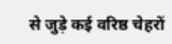से जुड़े कई वरिष्ठ चेहरों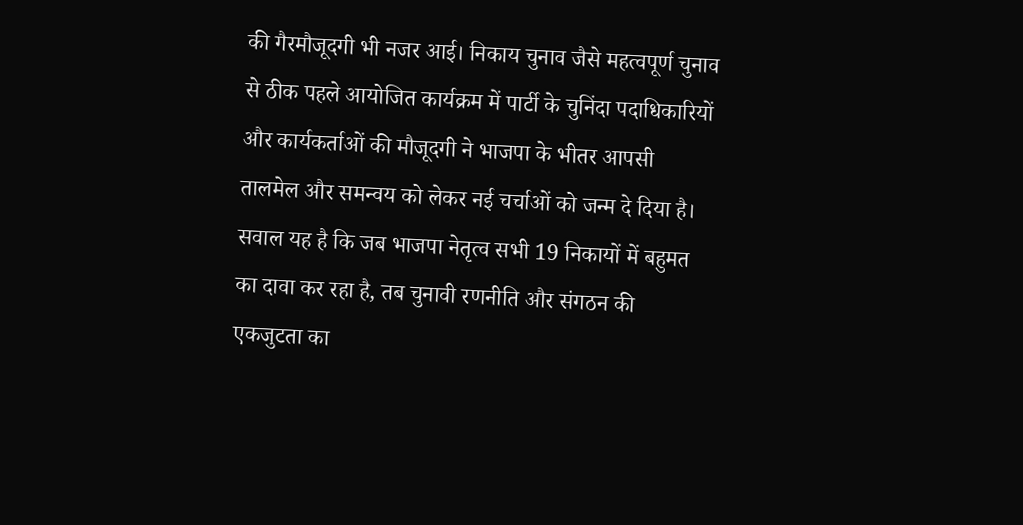की गैरमौजूदगी भी नजर आई। निकाय चुनाव जैसे महत्वपूर्ण चुनाव से ठीक पहले आयोजित कार्यक्रम में पार्टी के चुनिंदा पदाधिकारियों और कार्यकर्ताओं की मौजूदगी ने भाजपा के भीतर आपसी तालमेल और समन्वय को लेकर नई चर्चाओं को जन्म दे दिया है। सवाल यह है कि जब भाजपा नेतृत्व सभी 19 निकायों में बहुमत का दावा कर रहा है, तब चुनावी रणनीति और संगठन की एकजुटता का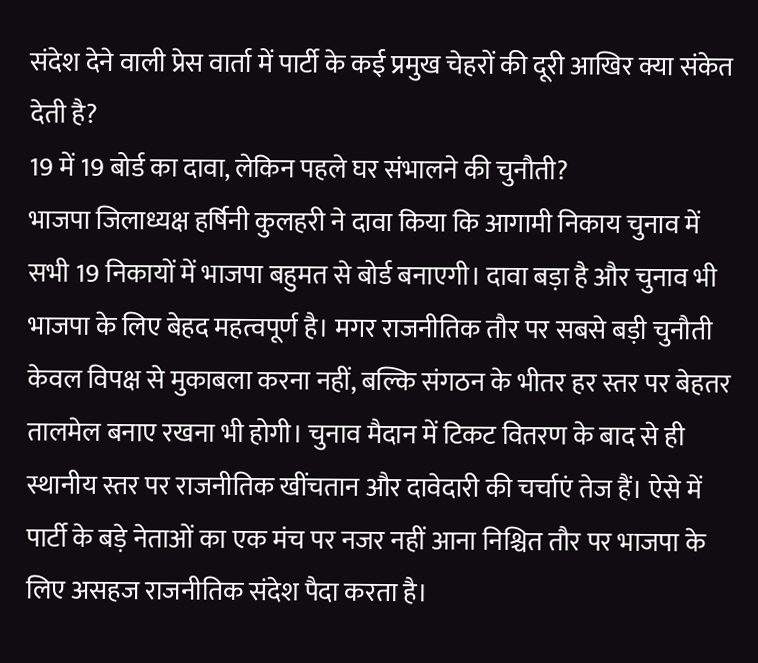संदेश देने वाली प्रेस वार्ता में पार्टी के कई प्रमुख चेहरों की दूरी आखिर क्या संकेत देती है?
19 में 19 बोर्ड का दावा, लेकिन पहले घर संभालने की चुनौती?
भाजपा जिलाध्यक्ष हर्षिनी कुलहरी ने दावा किया कि आगामी निकाय चुनाव में सभी 19 निकायों में भाजपा बहुमत से बोर्ड बनाएगी। दावा बड़ा है और चुनाव भी भाजपा के लिए बेहद महत्वपूर्ण है। मगर राजनीतिक तौर पर सबसे बड़ी चुनौती केवल विपक्ष से मुकाबला करना नहीं, बल्कि संगठन के भीतर हर स्तर पर बेहतर तालमेल बनाए रखना भी होगी। चुनाव मैदान में टिकट वितरण के बाद से ही स्थानीय स्तर पर राजनीतिक खींचतान और दावेदारी की चर्चाएं तेज हैं। ऐसे में पार्टी के बड़े नेताओं का एक मंच पर नजर नहीं आना निश्चित तौर पर भाजपा के लिए असहज राजनीतिक संदेश पैदा करता है।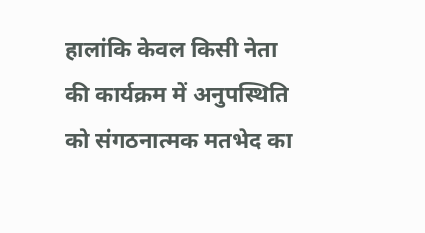हालांकि केवल किसी नेता की कार्यक्रम में अनुपस्थिति को संगठनात्मक मतभेद का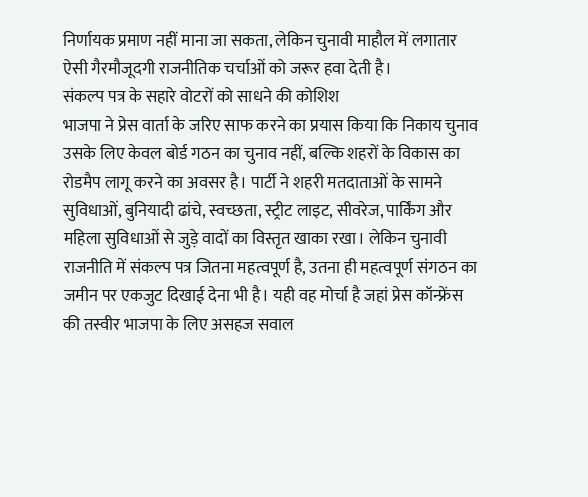निर्णायक प्रमाण नहीं माना जा सकता, लेकिन चुनावी माहौल में लगातार ऐसी गैरमौजूदगी राजनीतिक चर्चाओं को जरूर हवा देती है।
संकल्प पत्र के सहारे वोटरों को साधने की कोशिश
भाजपा ने प्रेस वार्ता के जरिए साफ करने का प्रयास किया कि निकाय चुनाव उसके लिए केवल बोर्ड गठन का चुनाव नहीं, बल्कि शहरों के विकास का रोडमैप लागू करने का अवसर है। पार्टी ने शहरी मतदाताओं के सामने सुविधाओं, बुनियादी ढांचे, स्वच्छता, स्ट्रीट लाइट, सीवरेज, पार्किंग और महिला सुविधाओं से जुड़े वादों का विस्तृत खाका रखा। लेकिन चुनावी राजनीति में संकल्प पत्र जितना महत्वपूर्ण है, उतना ही महत्वपूर्ण संगठन का जमीन पर एकजुट दिखाई देना भी है। यही वह मोर्चा है जहां प्रेस कॉन्फ्रेंस की तस्वीर भाजपा के लिए असहज सवाल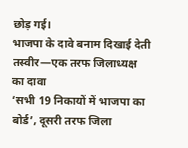छोड़ गई।
भाजपा के दावे बनाम दिखाई देती तस्वीर—एक तरफ जिलाध्यक्ष का दावा
‘सभी 19 निकायों में भाजपा का बोर्ड’, दूसरी तरफ जिला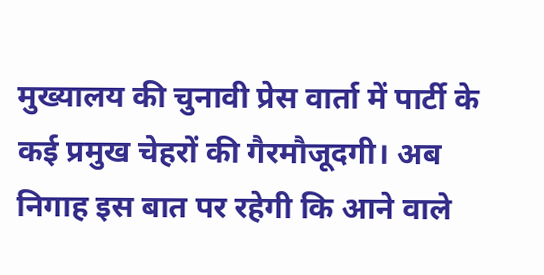मुख्यालय की चुनावी प्रेस वार्ता में पार्टी के कई प्रमुख चेहरों की गैरमौजूदगी। अब निगाह इस बात पर रहेगी कि आने वाले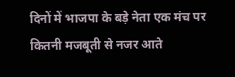दिनों में भाजपा के बड़े नेता एक मंच पर कितनी मजबूती से नजर आते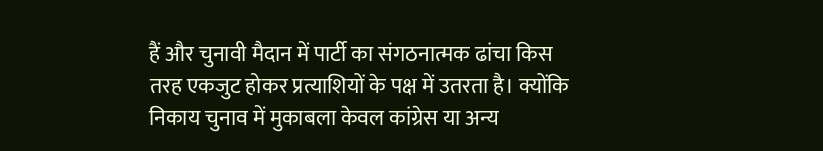हैं और चुनावी मैदान में पार्टी का संगठनात्मक ढांचा किस तरह एकजुट होकर प्रत्याशियों के पक्ष में उतरता है। क्योंकि निकाय चुनाव में मुकाबला केवल कांग्रेस या अन्य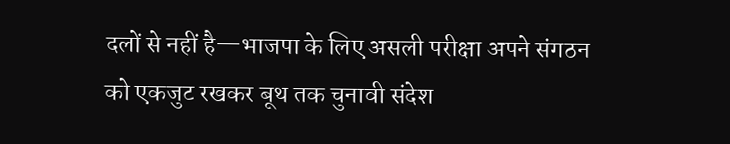दलों से नहीं है—भाजपा के लिए असली परीक्षा अपने संगठन को एकजुट रखकर बूथ तक चुनावी संदेश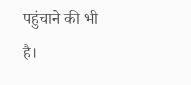पहुंचाने की भी है।